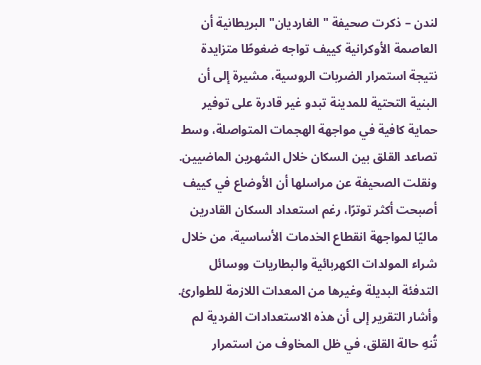لندن – ذكرت صحيفة "الغارديان" البريطانية أن العاصمة الأوكرانية كييف تواجه ضغوطًا متزايدة نتيجة استمرار الضربات الروسية، مشيرة إلى أن البنية التحتية للمدينة تبدو غير قادرة على توفير حماية كافية في مواجهة الهجمات المتواصلة، وسط تصاعد القلق بين السكان خلال الشهرين الماضيين.
ونقلت الصحيفة عن مراسلها أن الأوضاع في كييف أصبحت أكثر توترًا، رغم استعداد السكان القادرين ماليًا لمواجهة انقطاع الخدمات الأساسية، من خلال شراء المولدات الكهربائية والبطاريات ووسائل التدفئة البديلة وغيرها من المعدات اللازمة للطوارئ.
وأشار التقرير إلى أن هذه الاستعدادات الفردية لم تُنهِ حالة القلق، في ظل المخاوف من استمرار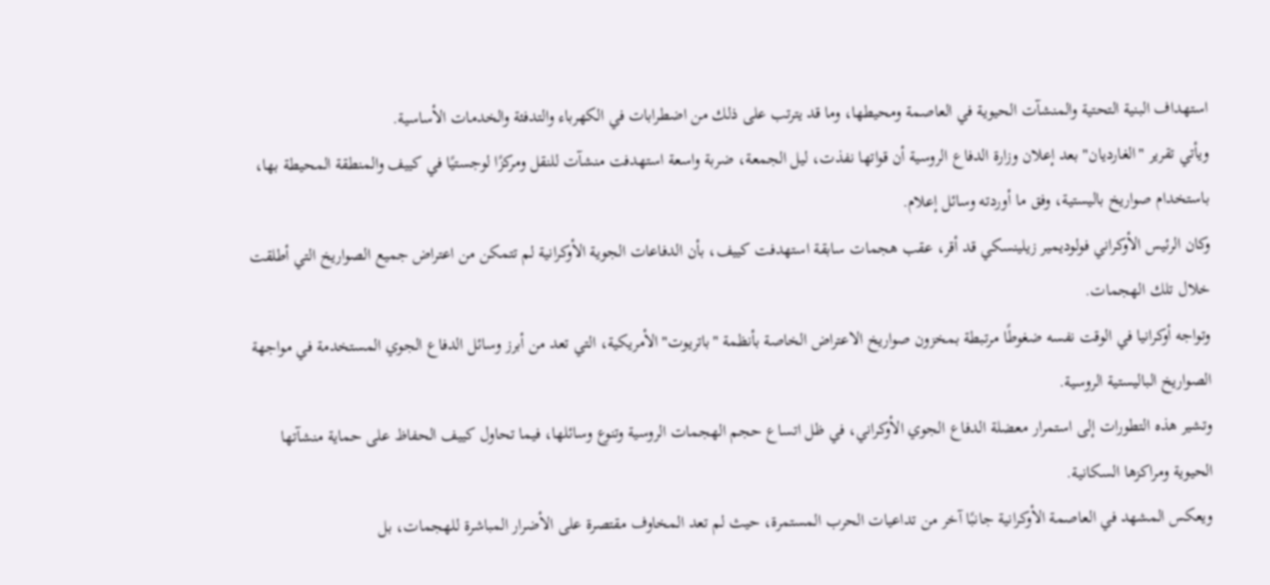استهداف البنية التحتية والمنشآت الحيوية في العاصمة ومحيطها، وما قد يترتب على ذلك من اضطرابات في الكهرباء والتدفئة والخدمات الأساسية.
ويأتي تقرير "الغارديان" بعد إعلان وزارة الدفاع الروسية أن قواتها نفذت، ليل الجمعة، ضربة واسعة استهدفت منشآت للنقل ومركزًا لوجستيًا في كييف والمنطقة المحيطة بها، باستخدام صواريخ باليستية، وفق ما أوردته وسائل إعلام.
وكان الرئيس الأوكراني فولوديمير زيلينسكي قد أقر، عقب هجمات سابقة استهدفت كييف، بأن الدفاعات الجوية الأوكرانية لم تتمكن من اعتراض جميع الصواريخ التي أطلقت خلال تلك الهجمات.
وتواجه أوكرانيا في الوقت نفسه ضغوطًا مرتبطة بمخزون صواريخ الاعتراض الخاصة بأنظمة "باتريوت" الأمريكية، التي تعد من أبرز وسائل الدفاع الجوي المستخدمة في مواجهة الصواريخ الباليستية الروسية.
وتشير هذه التطورات إلى استمرار معضلة الدفاع الجوي الأوكراني، في ظل اتساع حجم الهجمات الروسية وتنوع وسائلها، فيما تحاول كييف الحفاظ على حماية منشآتها الحيوية ومراكزها السكانية.
ويعكس المشهد في العاصمة الأوكرانية جانبًا آخر من تداعيات الحرب المستمرة، حيث لم تعد المخاوف مقتصرة على الأضرار المباشرة للهجمات، بل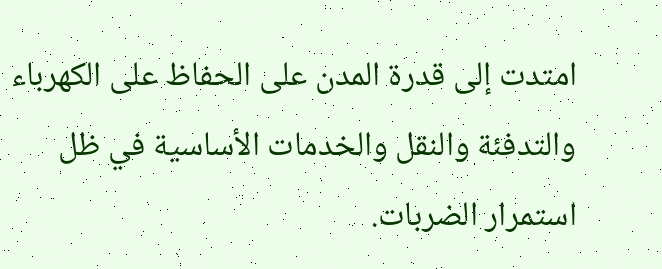امتدت إلى قدرة المدن على الحفاظ على الكهرباء والتدفئة والنقل والخدمات الأساسية في ظل استمرار الضربات.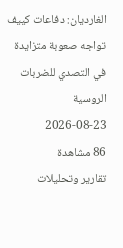الغارديان: دفاعات كييف تواجه صعوبة متزايدة في التصدي للضربات الروسية
2026-08-23
86 مشاهدة
تقارير وتحليلات